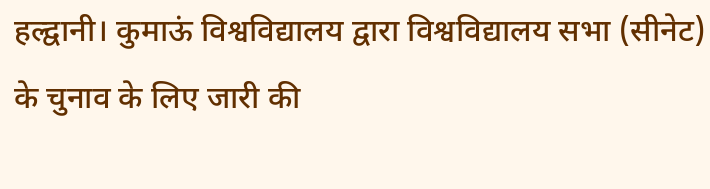हल्द्वानी। कुमाऊं विश्वविद्यालय द्वारा विश्वविद्यालय सभा (सीनेट) के चुनाव के लिए जारी की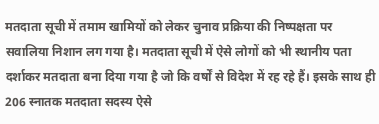मतदाता सूची में तमाम खामियों को लेकर चुनाव प्रक्रिया की निष्पक्षता पर सवालिया निशान लग गया है। मतदाता सूची में ऐसे लोगों को भी स्थानीय पता दर्शाकर मतदाता बना दिया गया है जो कि वर्षों से विदेश में रह रहे हैं। इसके साथ ही 206 स्नातक मतदाता सदस्य ऐसे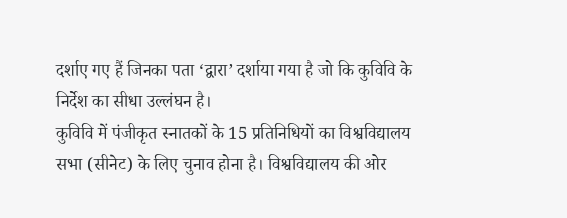दर्शाए गए हैं जिनका पता ‘द्वारा’ दर्शाया गया है जो कि कुविवि के निर्देश का सीधा उल्लंघन है।
कुविवि में पंजीकृत स्नातकों के 15 प्रतिनिधियों का विश्वविद्यालय सभा (सीनेट) के लिए चुनाव होना है। विश्वविद्यालय की ओर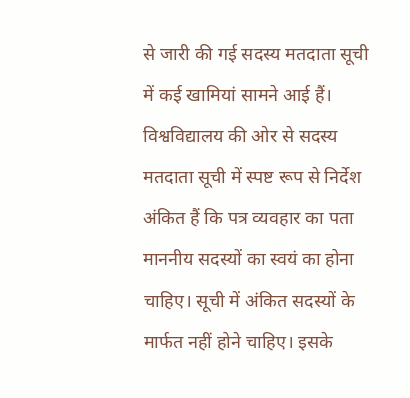से जारी की गई सदस्य मतदाता सूची में कई खामियां सामने आई हैं। विश्वविद्यालय की ओर से सदस्य मतदाता सूची में स्पष्ट रूप से निर्देश अंकित हैं कि पत्र व्यवहार का पता माननीय सदस्यों का स्वयं का होना चाहिए। सूची में अंकित सदस्यों के मार्फत नहीं होने चाहिए। इसके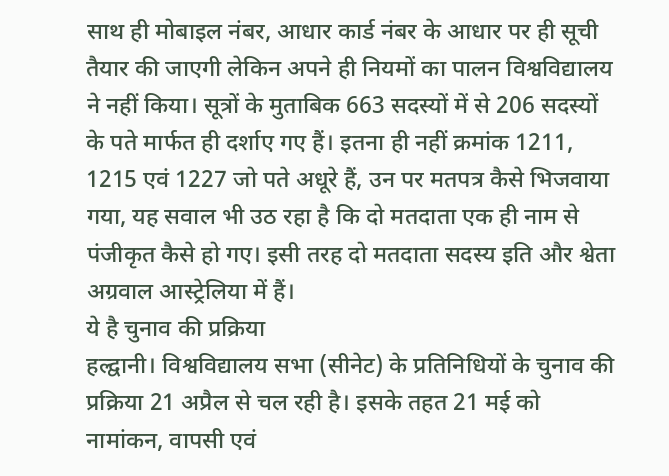साथ ही मोबाइल नंबर, आधार कार्ड नंबर के आधार पर ही सूची तैयार की जाएगी लेकिन अपने ही नियमों का पालन विश्वविद्यालय ने नहीं किया। सूत्रों के मुताबिक 663 सदस्यों में से 206 सदस्यों के पते मार्फत ही दर्शाए गए हैं। इतना ही नहीं क्रमांक 1211, 1215 एवं 1227 जो पते अधूरे हैं, उन पर मतपत्र कैसे भिजवाया गया, यह सवाल भी उठ रहा है कि दो मतदाता एक ही नाम से पंजीकृत कैसे हो गए। इसी तरह दो मतदाता सदस्य इति और श्वेता अग्रवाल आस्ट्रेलिया में हैं।
ये है चुनाव की प्रक्रिया
हल्द्वानी। विश्वविद्यालय सभा (सीनेट) के प्रतिनिधियों के चुनाव की प्रक्रिया 21 अप्रैल से चल रही है। इसके तहत 21 मई को नामांकन, वापसी एवं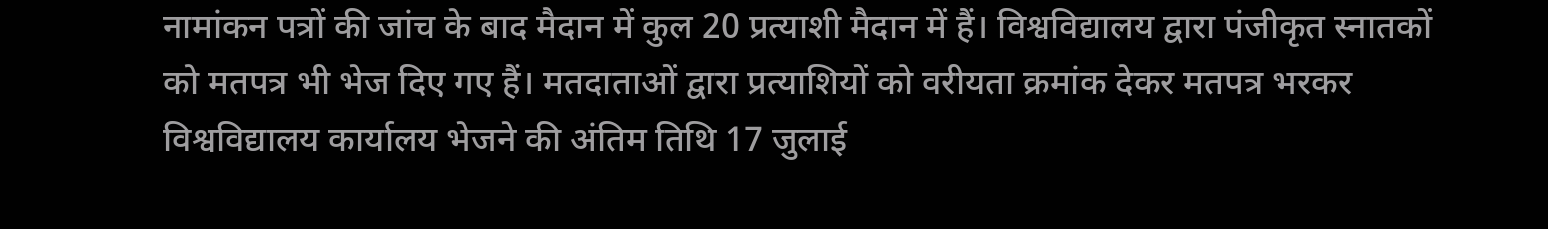नामांकन पत्रों की जांच के बाद मैदान में कुल 20 प्रत्याशी मैदान में हैं। विश्वविद्यालय द्वारा पंजीकृत स्नातकों को मतपत्र भी भेज दिए गए हैं। मतदाताओं द्वारा प्रत्याशियों को वरीयता क्रमांक देकर मतपत्र भरकर विश्वविद्यालय कार्यालय भेजने की अंतिम तिथि 17 जुलाई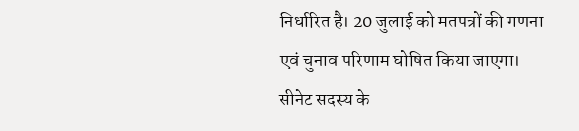निर्धारित है। 20 जुलाई को मतपत्रों की गणना एवं चुनाव परिणाम घोषित किया जाएगा।
सीनेट सदस्य के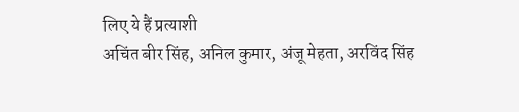लिए ये हैं प्रत्याशी
अचिंत बीर सिंह, अनिल कुमार, अंजू मेहता, अरविंद सिंह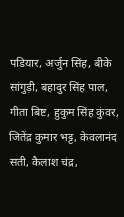पडियार, अर्जुन सिंह, बीके सांगुड़ी, बहादुर सिंह पाल, गीता बिष्ट, हुकुम सिंह कुंवर, जितेंद्र कुमार भट्ट, केवलानंद सती, कैलाश चंद्र,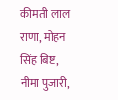कीमती लाल राणा, मोहन सिंह बिष्ट, नीमा पुजारी,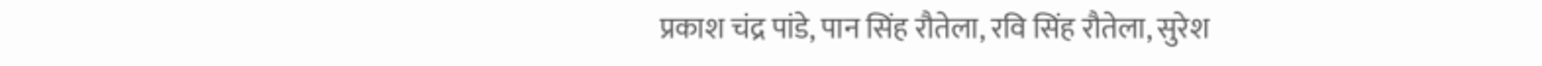प्रकाश चंद्र पांडे, पान सिंह रौतेला, रवि सिंह रौतेला, सुरेश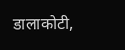डालाकोटी,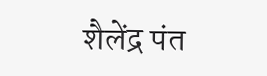शैलेंद्र पंत